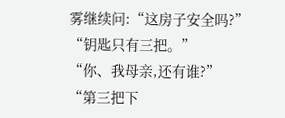雾继续问:“这房子安全吗?”
“钥匙只有三把。”
“你、我母亲,还有谁?”
“第三把下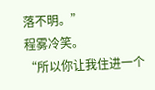落不明。”
程雾冷笑。
“所以你让我住进一个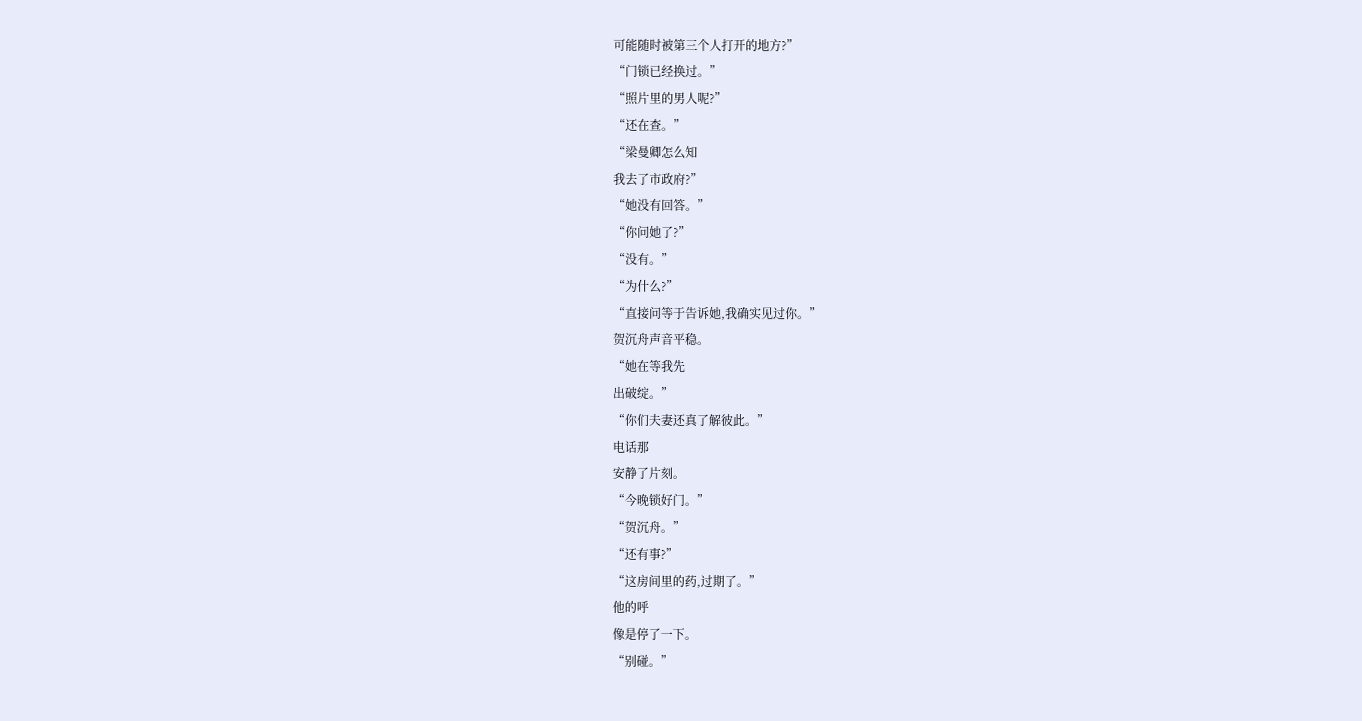可能随时被第三个人打开的地方?”
“门锁已经换过。”
“照片里的男人呢?”
“还在查。”
“梁曼卿怎么知
我去了市政府?”
“她没有回答。”
“你问她了?”
“没有。”
“为什么?”
“直接问等于告诉她,我确实见过你。”
贺沉舟声音平稳。
“她在等我先
出破绽。”
“你们夫妻还真了解彼此。”
电话那
安静了片刻。
“今晚锁好门。”
“贺沉舟。”
“还有事?”
“这房间里的药,过期了。”
他的呼
像是停了一下。
“别碰。”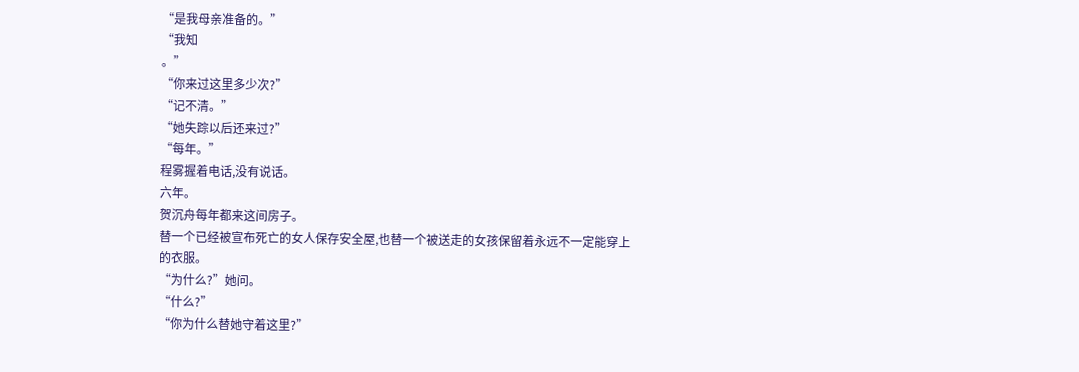“是我母亲准备的。”
“我知
。”
“你来过这里多少次?”
“记不清。”
“她失踪以后还来过?”
“每年。”
程雾握着电话,没有说话。
六年。
贺沉舟每年都来这间房子。
替一个已经被宣布死亡的女人保存安全屋,也替一个被送走的女孩保留着永远不一定能穿上的衣服。
“为什么?”她问。
“什么?”
“你为什么替她守着这里?”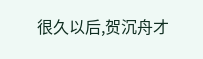很久以后,贺沉舟才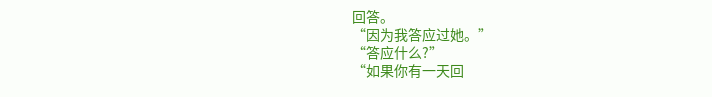回答。
“因为我答应过她。”
“答应什么?”
“如果你有一天回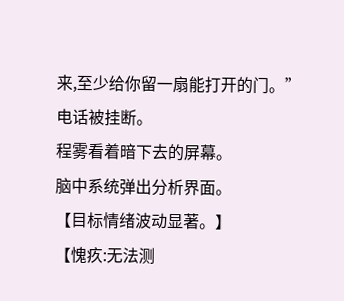来,至少给你留一扇能打开的门。”
电话被挂断。
程雾看着暗下去的屏幕。
脑中系统弹出分析界面。
【目标情绪波动显著。】
【愧疚:无法测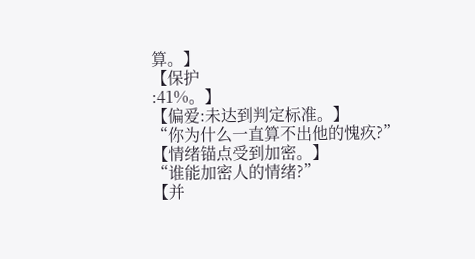算。】
【保护
:41%。】
【偏爱:未达到判定标准。】
“你为什么一直算不出他的愧疚?”
【情绪锚点受到加密。】
“谁能加密人的情绪?”
【并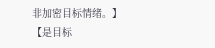非加密目标情绪。】
【是目标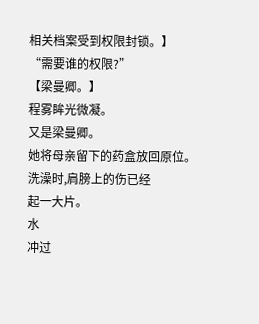相关档案受到权限封锁。】
“需要谁的权限?”
【梁曼卿。】
程雾眸光微凝。
又是梁曼卿。
她将母亲留下的药盒放回原位。
洗澡时,肩膀上的伤已经
起一大片。
水
冲过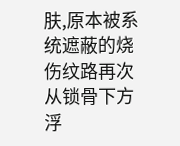肤,原本被系统遮蔽的烧伤纹路再次从锁骨下方浮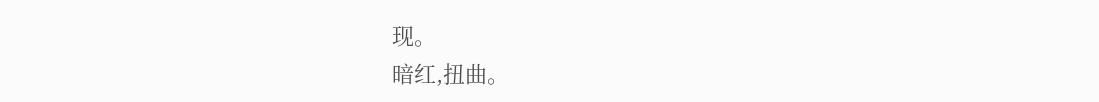现。
暗红,扭曲。